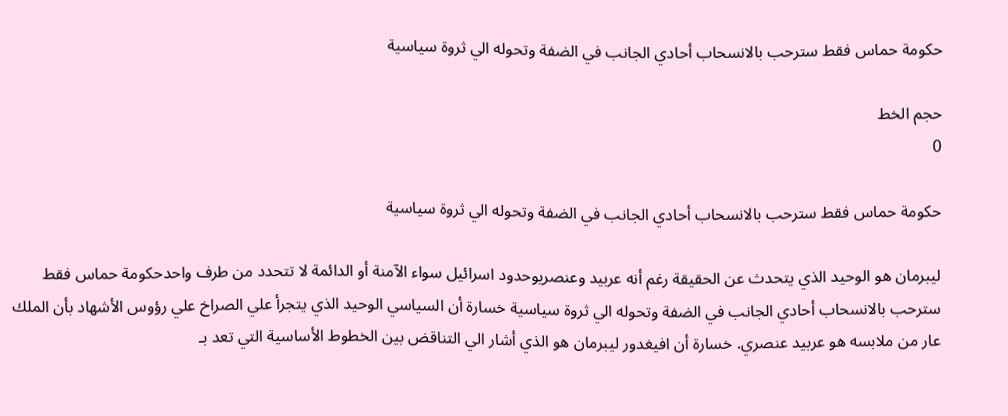حكومة حماس فقط سترحب بالانسحاب أحادي الجانب في الضفة وتحوله الي ثروة سياسية

حجم الخط
0

حكومة حماس فقط سترحب بالانسحاب أحادي الجانب في الضفة وتحوله الي ثروة سياسية

ليبرمان هو الوحيد الذي يتحدث عن الحقيقة رغم أنه عربيد وعنصريوحدود اسرائيل سواء الآمنة أو الدائمة لا تتحدد من طرف واحدحكومة حماس فقط سترحب بالانسحاب أحادي الجانب في الضفة وتحوله الي ثروة سياسية خسارة أن السياسي الوحيد الذي يتجرأ علي الصراخ علي رؤوس الأشهاد بأن الملك عار من ملابسه هو عربيد عنصري. خسارة أن افيغدور ليبرمان هو الذي أشار الي التناقض بين الخطوط الأساسية التي تعد بـ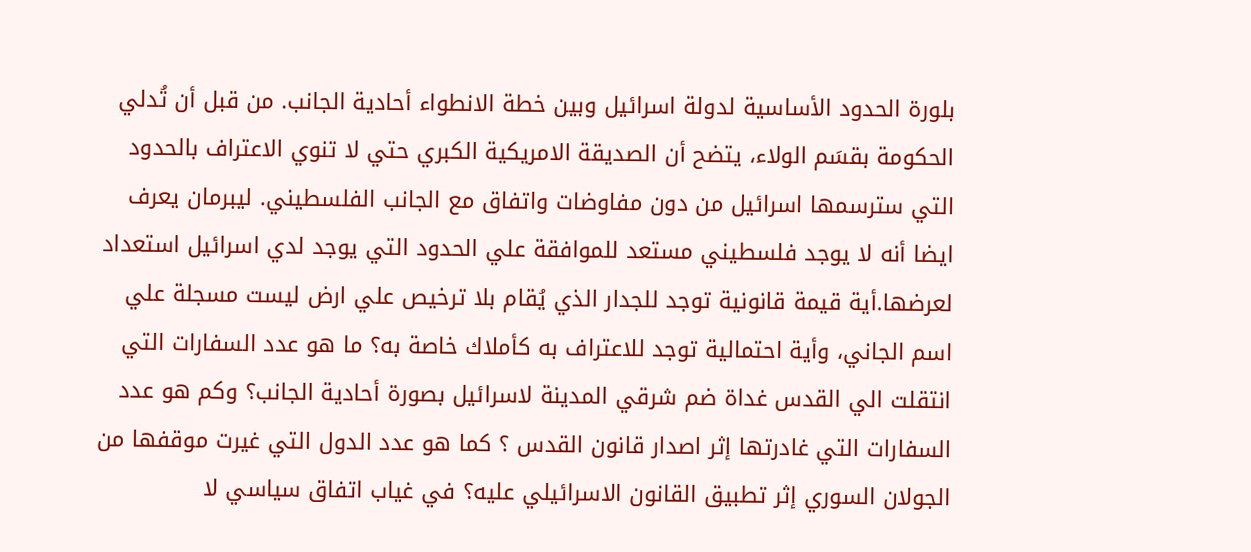بلورة الحدود الأساسية لدولة اسرائيل وبين خطة الانطواء أحادية الجانب. من قبل أن تُدلي الحكومة بقسَم الولاء، يتضح أن الصديقة الامريكية الكبري حتي لا تنوي الاعتراف بالحدود التي سترسمها اسرائيل من دون مفاوضات واتفاق مع الجانب الفلسطيني. ليبرمان يعرف ايضا أنه لا يوجد فلسطيني مستعد للموافقة علي الحدود التي يوجد لدي اسرائيل استعداد لعرضها.أية قيمة قانونية توجد للجدار الذي يُقام بلا ترخيص علي ارض ليست مسجلة علي اسم الجاني، وأية احتمالية توجد للاعتراف به كأملاك خاصة به؟ ما هو عدد السفارات التي انتقلت الي القدس غداة ضم شرقي المدينة لاسرائيل بصورة أحادية الجانب؟ وكم هو عدد السفارات التي غادرتها إثر اصدار قانون القدس ؟ كما هو عدد الدول التي غيرت موقفها من الجولان السوري إثر تطبيق القانون الاسرائيلي عليه؟ في غياب اتفاق سياسي لا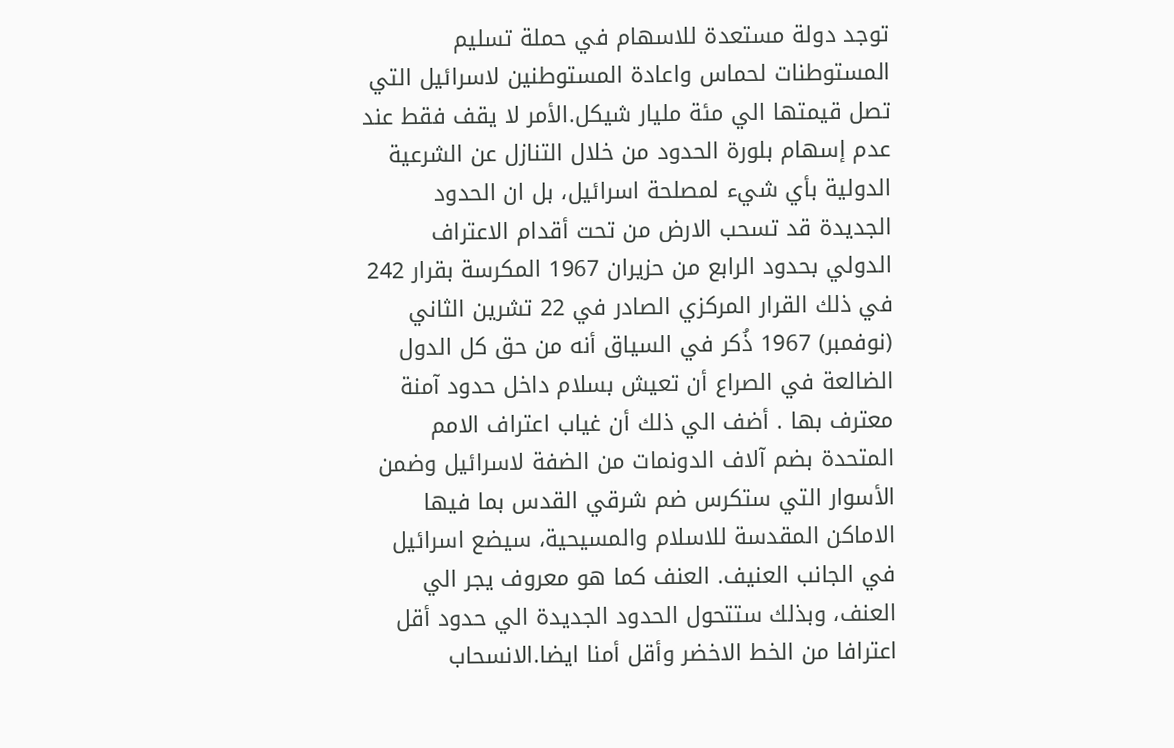توجد دولة مستعدة للاسهام في حملة تسليم المستوطنات لحماس واعادة المستوطنين لاسرائيل التي تصل قيمتها الي مئة مليار شيكل.الأمر لا يقف فقط عند عدم إسهام بلورة الحدود من خلال التنازل عن الشرعية الدولية بأي شيء لمصلحة اسرائيل، بل ان الحدود الجديدة قد تسحب الارض من تحت أقدام الاعتراف الدولي بحدود الرابع من حزيران 1967 المكرسة بقرار 242 في ذلك القرار المركزي الصادر في 22 تشرين الثاني (نوفمبر) 1967 ذُكر في السياق أنه من حق كل الدول الضالعة في الصراع أن تعيش بسلام داخل حدود آمنة معترف بها . أضف الي ذلك أن غياب اعتراف الامم المتحدة بضم آلاف الدونمات من الضفة لاسرائيل وضمن الأسوار التي ستكرس ضم شرقي القدس بما فيها الاماكن المقدسة للاسلام والمسيحية، سيضع اسرائيل في الجانب العنيف. العنف كما هو معروف يجر الي العنف، وبذلك ستتحول الحدود الجديدة الي حدود أقل اعترافا من الخط الاخضر وأقل أمنا ايضا.الانسحاب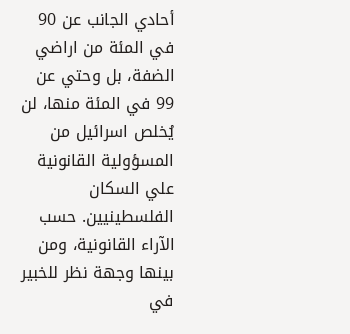أحادي الجانب عن 90 في المئة من اراضي الضفة، بل وحتي عن 99 في المئة منها، لن يُخلص اسرائيل من المسؤولية القانونية علي السكان الفلسطينيين. حسب الآراء القانونية، ومن بينها وجهة نظر للخبير في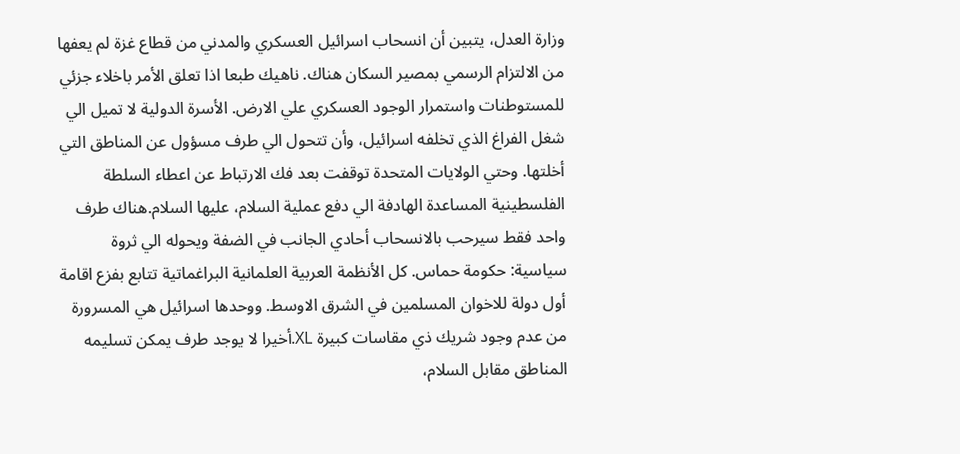وزارة العدل، يتبين أن انسحاب اسرائيل العسكري والمدني من قطاع غزة لم يعفها من الالتزام الرسمي بمصير السكان هناك. ناهيك طبعا اذا تعلق الأمر باخلاء جزئي للمستوطنات واستمرار الوجود العسكري علي الارض. الأسرة الدولية لا تميل الي شغل الفراغ الذي تخلفه اسرائيل، وأن تتحول الي طرف مسؤول عن المناطق التي أخلتها. وحتي الولايات المتحدة توقفت بعد فك الارتباط عن اعطاء السلطة الفلسطينية المساعدة الهادفة الي دفع عملية السلام، عليها السلام.هناك طرف واحد فقط سيرحب بالانسحاب أحادي الجانب في الضفة ويحوله الي ثروة سياسية: حكومة حماس. كل الأنظمة العربية العلمانية البراغماتية تتابع بفزع اقامة أول دولة للاخوان المسلمين في الشرق الاوسط. ووحدها اسرائيل هي المسرورة من عدم وجود شريك ذي مقاسات كبيرة XL.أخيرا لا يوجد طرف يمكن تسليمه المناطق مقابل السلام،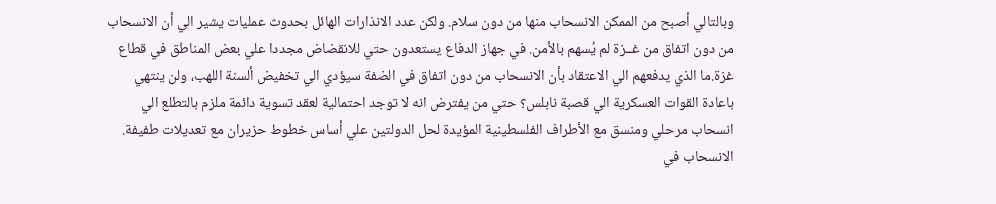وبالتالي أصبح من الممكن الانسحاب منها من دون سلام. ولكن عدد الانذارات الهائل بحدوث عمليات يشير الي أن الانسحاب من دون اتفاق من غــزة لم يُسهم بالأمن. في جهاز الدفاع يستعدون حتي للانقضاض مجددا علي بعض المناطق في قطاع غزة.ما الذي يدفعهم الي الاعتقاد بأن الانسحاب من دون اتفاق في الضفة سيؤدي الي تخفيض ألسنة اللهب، ولن ينتهي باعادة القوات العسكرية الي قصبة نابلس؟ حتي من يفترض انه لا توجد احتمالية لعقد تسوية دائمة ملزم بالتطلع الي انسحاب مرحلي ومنسق مع الأطراف الفلسطينية المؤيدة لحل الدولتين علي أساس خطوط حزيران مع تعديلات طفيفة. الانسحاب في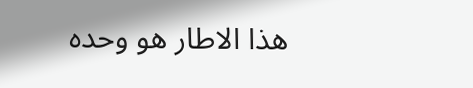هذا الاطار هو وحده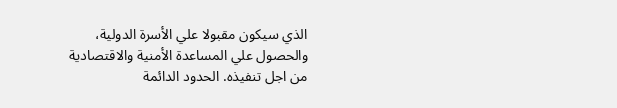الذي سيكون مقبولا علي الأسرة الدولية، والحصول علي المساعدة الأمنية والاقتصادية من اجل تنفيذه. الحدود الدائمة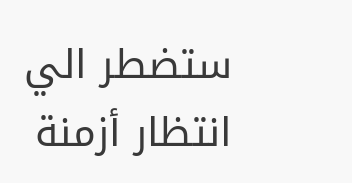ستضطر الي انتظار أزمنة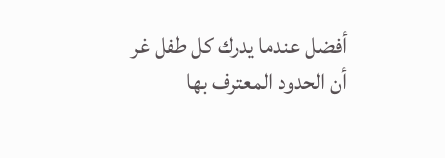أفضل عندما يدرك كل طفل غر أن الحدود المعترف بها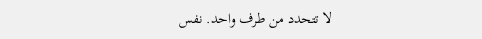لا تتحدد من طرف واحد. نفس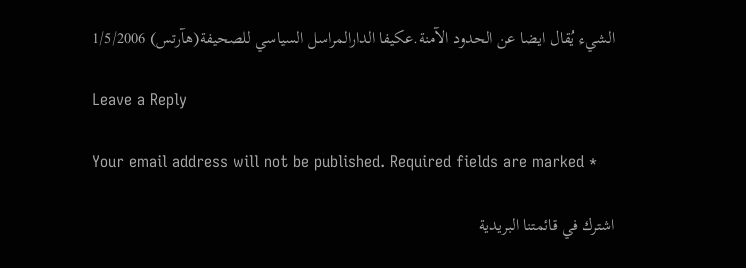الشيء يُقال ايضا عن الحدود الآمنة.عكيفا الدارالمراسل السياسي للصحيفة(هآرتس) 1/5/2006

Leave a Reply

Your email address will not be published. Required fields are marked *

اشترك في قائمتنا البريدية